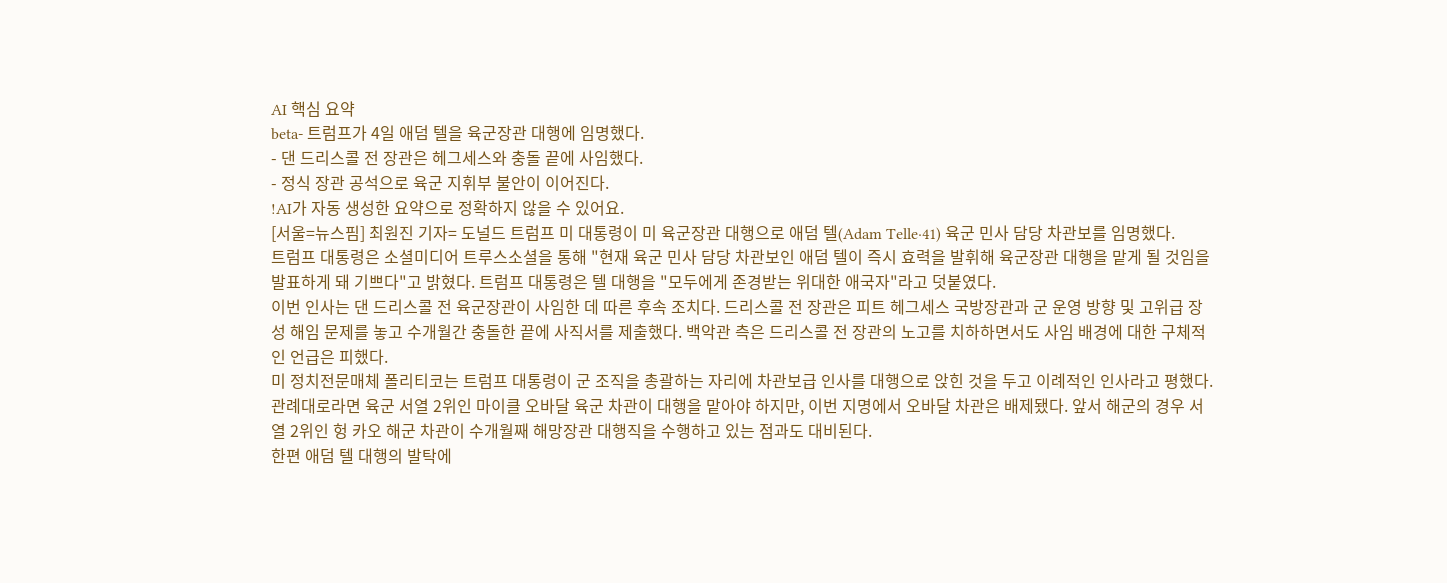AI 핵심 요약
beta- 트럼프가 4일 애덤 텔을 육군장관 대행에 임명했다.
- 댄 드리스콜 전 장관은 헤그세스와 충돌 끝에 사임했다.
- 정식 장관 공석으로 육군 지휘부 불안이 이어진다.
!AI가 자동 생성한 요약으로 정확하지 않을 수 있어요.
[서울=뉴스핌] 최원진 기자= 도널드 트럼프 미 대통령이 미 육군장관 대행으로 애덤 텔(Adam Telle·41) 육군 민사 담당 차관보를 임명했다.
트럼프 대통령은 소셜미디어 트루스소셜을 통해 "현재 육군 민사 담당 차관보인 애덤 텔이 즉시 효력을 발휘해 육군장관 대행을 맡게 될 것임을 발표하게 돼 기쁘다"고 밝혔다. 트럼프 대통령은 텔 대행을 "모두에게 존경받는 위대한 애국자"라고 덧붙였다.
이번 인사는 댄 드리스콜 전 육군장관이 사임한 데 따른 후속 조치다. 드리스콜 전 장관은 피트 헤그세스 국방장관과 군 운영 방향 및 고위급 장성 해임 문제를 놓고 수개월간 충돌한 끝에 사직서를 제출했다. 백악관 측은 드리스콜 전 장관의 노고를 치하하면서도 사임 배경에 대한 구체적인 언급은 피했다.
미 정치전문매체 폴리티코는 트럼프 대통령이 군 조직을 총괄하는 자리에 차관보급 인사를 대행으로 앉힌 것을 두고 이례적인 인사라고 평했다. 관례대로라면 육군 서열 2위인 마이클 오바달 육군 차관이 대행을 맡아야 하지만, 이번 지명에서 오바달 차관은 배제됐다. 앞서 해군의 경우 서열 2위인 헝 카오 해군 차관이 수개월째 해망장관 대행직을 수행하고 있는 점과도 대비된다.
한편 애덤 텔 대행의 발탁에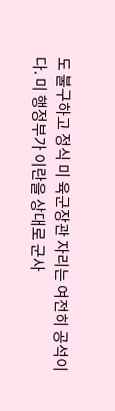도 불구하고 정식 미 육군장관 자리는 여전히 공석이다. 미 행정부가 이란을 상대로 군사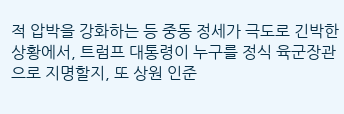적 압박을 강화하는 등 중동 정세가 극도로 긴박한 상황에서, 트럼프 대통령이 누구를 정식 육군장관으로 지명할지, 또 상원 인준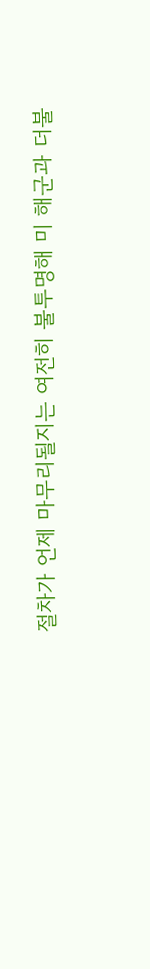절차가 언제 마무리될지는 여전히 불투명해 미 해군과 더불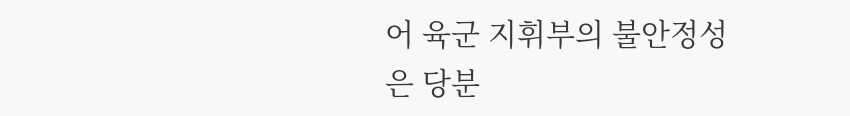어 육군 지휘부의 불안정성은 당분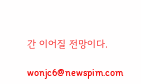간 이어질 전망이다.

wonjc6@newspim.com